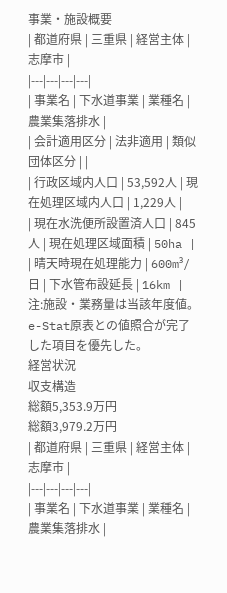事業・施設概要
| 都道府県 | 三重県 | 経営主体 | 志摩市 |
|---|---|---|---|
| 事業名 | 下水道事業 | 業種名 | 農業集落排水 |
| 会計適用区分 | 法非適用 | 類似団体区分 | |
| 行政区域内人口 | 53,592人 | 現在処理区域内人口 | 1,229人 |
| 現在水洗便所設置済人口 | 845人 | 現在処理区域面積 | 50ha |
| 晴天時現在処理能力 | 600m³/日 | 下水管布設延長 | 16km |
注:施設・業務量は当該年度値。e-Stat原表との値照合が完了した項目を優先した。
経営状況
収支構造
総額5,353.9万円
総額3,979.2万円
| 都道府県 | 三重県 | 経営主体 | 志摩市 |
|---|---|---|---|
| 事業名 | 下水道事業 | 業種名 | 農業集落排水 |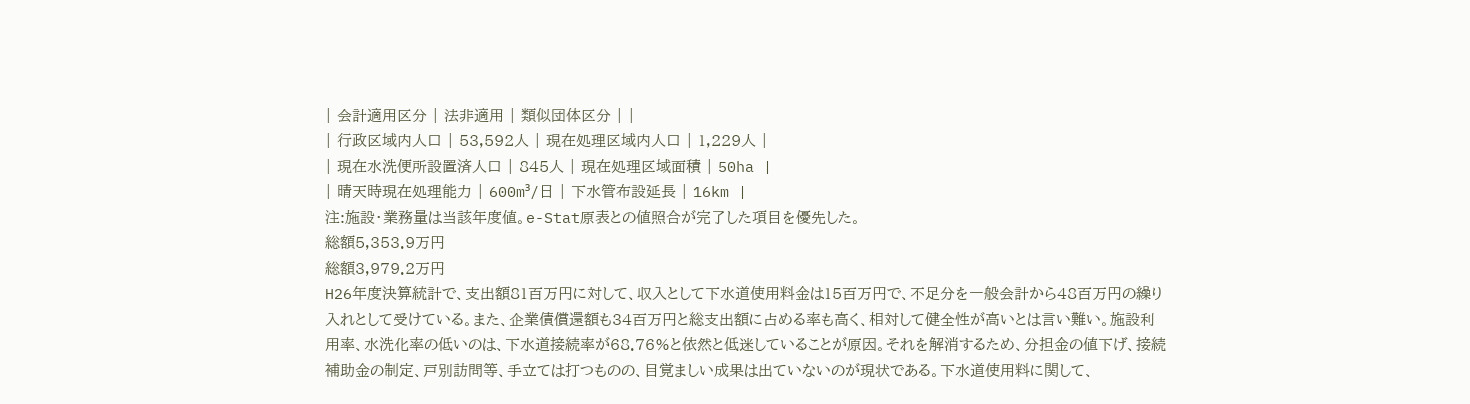| 会計適用区分 | 法非適用 | 類似団体区分 | |
| 行政区域内人口 | 53,592人 | 現在処理区域内人口 | 1,229人 |
| 現在水洗便所設置済人口 | 845人 | 現在処理区域面積 | 50ha |
| 晴天時現在処理能力 | 600m³/日 | 下水管布設延長 | 16km |
注:施設・業務量は当該年度値。e-Stat原表との値照合が完了した項目を優先した。
総額5,353.9万円
総額3,979.2万円
H26年度決算統計で、支出額81百万円に対して、収入として下水道使用料金は15百万円で、不足分を一般会計から48百万円の繰り入れとして受けている。また、企業債償還額も34百万円と総支出額に占める率も高く、相対して健全性が高いとは言い難い。施設利用率、水洗化率の低いのは、下水道接続率が68.76%と依然と低迷していることが原因。それを解消するため、分担金の値下げ、接続補助金の制定、戸別訪問等、手立ては打つものの、目覚ましい成果は出ていないのが現状である。下水道使用料に関して、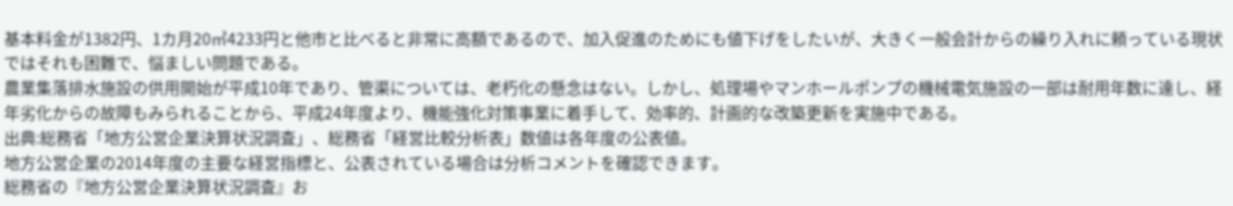基本料金が1382円、1カ月20㎥4233円と他市と比べると非常に高額であるので、加入促進のためにも値下げをしたいが、大きく一般会計からの繰り入れに頼っている現状ではそれも困難で、悩ましい問題である。
農業集落排水施設の供用開始が平成10年であり、管渠については、老朽化の懸念はない。しかし、処理場やマンホールポンプの機械電気施設の一部は耐用年数に達し、経年劣化からの故障もみられることから、平成24年度より、機能強化対策事業に着手して、効率的、計画的な改築更新を実施中である。
出典:総務省「地方公営企業決算状況調査」、総務省「経営比較分析表」数値は各年度の公表値。
地方公営企業の2014年度の主要な経営指標と、公表されている場合は分析コメントを確認できます。
総務省の『地方公営企業決算状況調査』お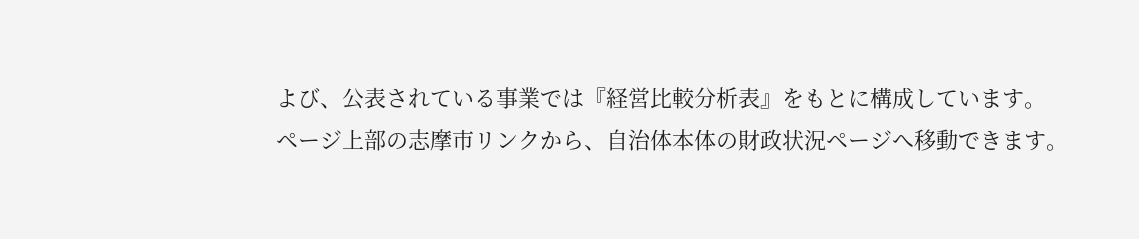よび、公表されている事業では『経営比較分析表』をもとに構成しています。
ページ上部の志摩市リンクから、自治体本体の財政状況ページへ移動できます。